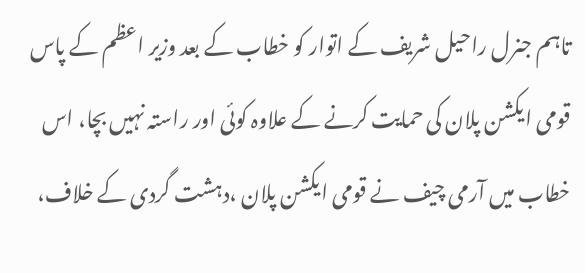تاہم جنرل راحیل شریف کے اتوار کو خطاب کے بعد وزیر اعظم کے پاس قومی ایکشن پلان کی حمایت کرنے کے علاوہ کوئی اور راستہ نہیں بچا، اس خطاب میں آرمی چیف نے قومی ایکشن پلان ،دہشت گردی کے خلاف،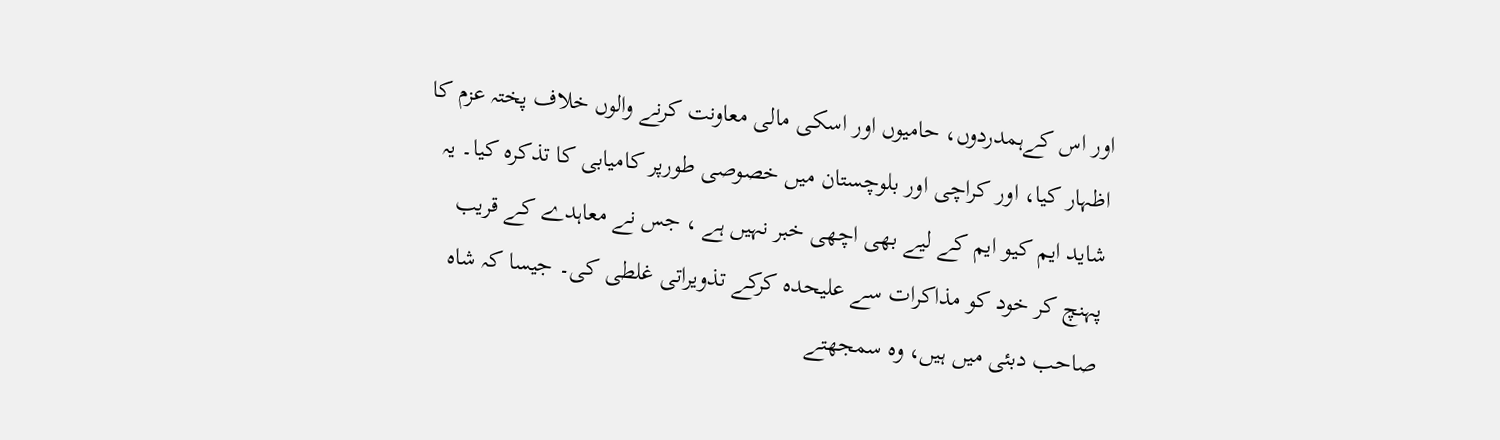اور اس کےہمدردوں، حامیوں اور اسکی مالی معاونت کرنے والوں خلاف پختہ عزم کا اظہار کیا، اور کراچی اور بلوچستان میں خصوصی طورپر کامیابی کا تذکرہ کیا۔ یہ شاید ایم کیو ایم کے لیے بھی اچھی خبر نہیں ہے ، جس نے معاہدے کے قریب پہنچ کر خود کو مذاکرات سے علیحدہ کرکے تذویراتی غلطی کی۔ جیسا کہ شاہ صاحب دبئی میں ہیں، وہ سمجھتے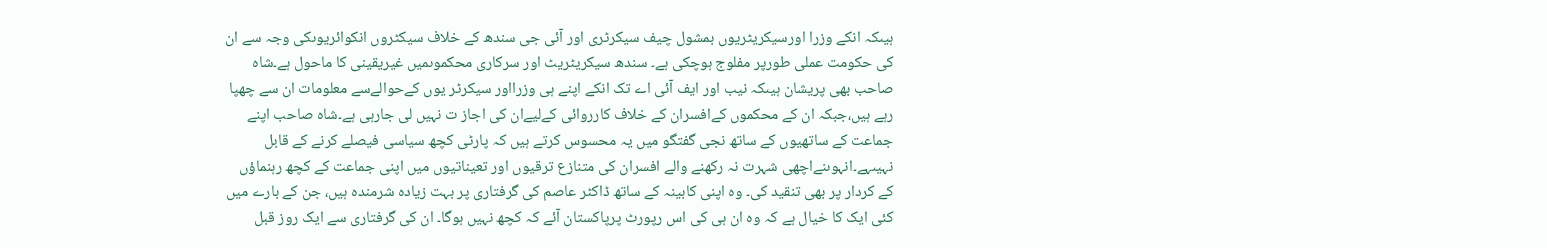ہیںکہ انکے وزرا اورسیکریٹریوں بمشول چیف سیکرٹری اور آئی جی سندھ کے خلاف سیکٹروں انکوائریوںکی وجہ سے ان کی حکومت عملی طورپر مفلوج ہوچکی ہے۔ سندھ سیکریٹریٹ اور سرکاری محکموںمیں غیریقینی کا ماحول ہے۔شاہ صاحب بھی پریشان ہیںکہ نیب اور ایف آئی اے تک انکے اپنے ہی وزرااور سیکرٹر یوں کےحوالےسے معلومات ان سے چھپا رہے ہیں،جبکہ ان کے محکموں کےافسران کے خلاف کارروائی کےلیےان کی اجاز ت نہیں لی جارہی ہے۔شاہ صاحب اپنے جماعت کے ساتھیوں کے ساتھ نجی گفتگو میں یہ محسوس کرتے ہیں کہ پارٹی کچھ سیاسی فیصلے کرنے کے قابل نہیںہے۔انہوںنےاچھی شہرت نہ رکھنے والے افسران کی متنازع ترقیوں اور تعیناتیوں میں اپنی جماعت کے کچھ رہنماؤں کے کردار پر بھی تنقید کی۔ وہ اپنی کابینہ کے ساتھ ڈاکٹر عاصم کی گرفتاری پر بہت زیادہ شرمندہ ہیں، جن کے بارے میں کئی ایک کا خیال ہے کہ وہ ان ہی کی اس رپورٹ پرپاکستان آئے کہ کچھ نہیں ہوگا۔ ان کی گرفتاری سے ایک روز قبل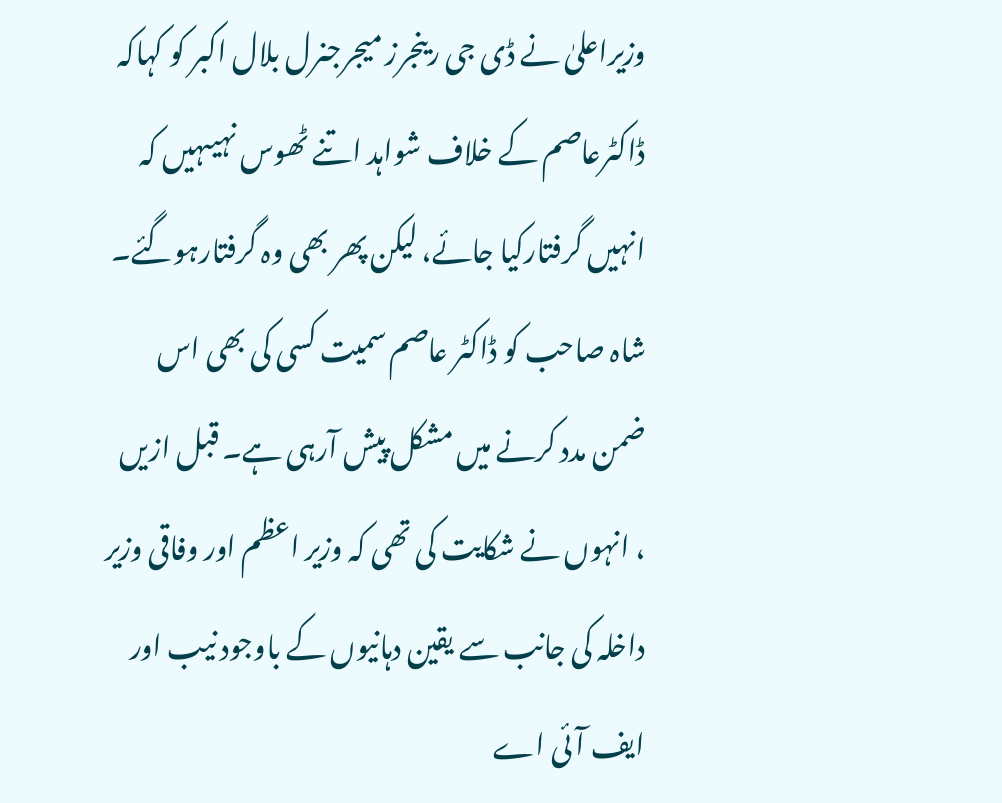وزیراعلیٰ نے ڈی جی رینجرز میجرجنرل بلال اکبر کو کہاکہ ڈاکٹرعاصم کے خلاف شواہد اتنے ٹھوس نہیںہیں کہ انہیں گرفتارکیا جائے، لیکن پھر بھی وہ گرفتارہوگئے۔ شاہ صاحب کو ڈاکٹر عاصم سمیت کسی کی بھی اس ضمن مدد کرنے میں مشکل پیش آرہی ہے۔ قبل ازیں ، انہوں نے شکایت کی تھی کہ وزیر اعظم اور وفاقی وزیر داخلہ کی جانب سے یقین دہانیوں کے باوجود نیب اور ایف آئی اے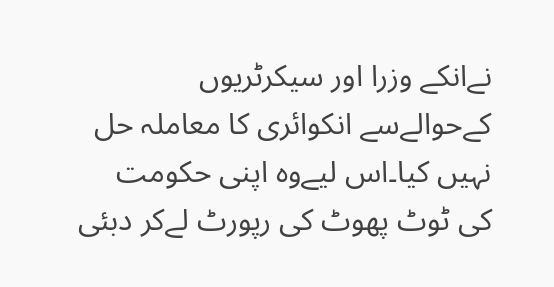نےانکے وزرا اور سیکرٹریوں کےحوالےسے انکوائری کا معاملہ حل نہیں کیا۔اس لیےوہ اپنی حکومت کی ٹوٹ پھوٹ کی رپورٹ لےکر دبئی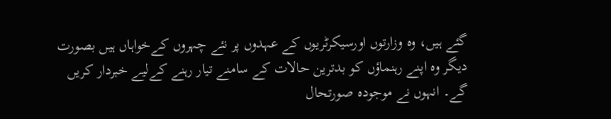گئے ہیں، وہ وزارتوں اورسیکرٹریوں کے عہدوں پر نئے چہروں کےخواہاں ہیں بصورت دیگر وہ اپنے رہنماؤں کو بدترین حالات کے سامنے تیار رہنے کےلیے خبردار کریں گے۔ انہوں نے موجودہ صورتحال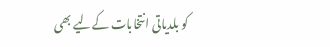کو بلدیاتی انتخابات کےلیے بھی